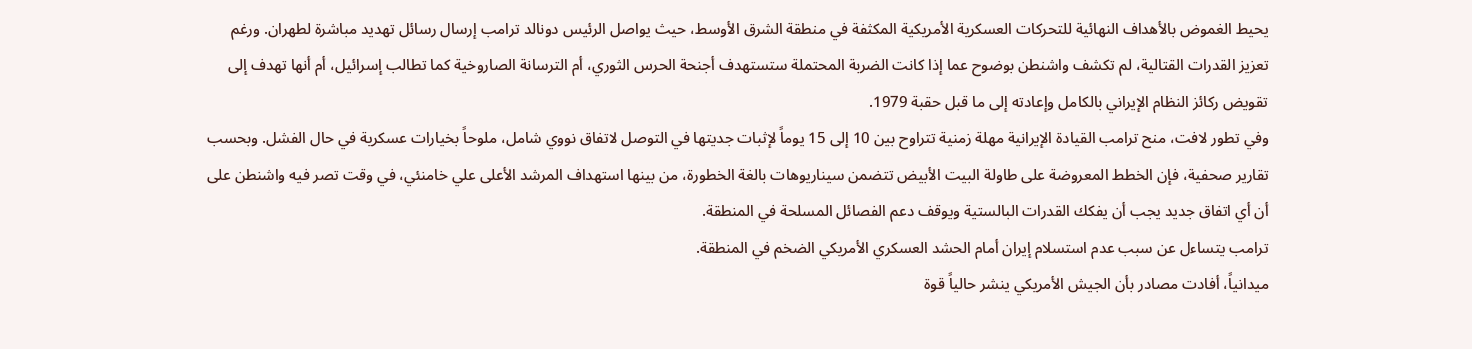يحيط الغموض بالأهداف النهائية للتحركات العسكرية الأمريكية المكثفة في منطقة الشرق الأوسط، حيث يواصل الرئيس دونالد ترامب إرسال رسائل تهديد مباشرة لطهران. ورغم تعزيز القدرات القتالية، لم تكشف واشنطن بوضوح عما إذا كانت الضربة المحتملة ستستهدف أجنحة الحرس الثوري، أم الترسانة الصاروخية كما تطالب إسرائيل، أم أنها تهدف إلى تقويض ركائز النظام الإيراني بالكامل وإعادته إلى ما قبل حقبة 1979.
وفي تطور لافت، منح ترامب القيادة الإيرانية مهلة زمنية تتراوح بين 10 إلى 15 يوماً لإثبات جديتها في التوصل لاتفاق نووي شامل، ملوحاً بخيارات عسكرية في حال الفشل. وبحسب تقارير صحفية، فإن الخطط المعروضة على طاولة البيت الأبيض تتضمن سيناريوهات بالغة الخطورة، من بينها استهداف المرشد الأعلى علي خامنئي، في وقت تصر فيه واشنطن على أن أي اتفاق جديد يجب أن يفكك القدرات البالستية ويوقف دعم الفصائل المسلحة في المنطقة.
ترامب يتساءل عن سبب عدم استسلام إيران أمام الحشد العسكري الأمريكي الضخم في المنطقة.
ميدانياً، أفادت مصادر بأن الجيش الأمريكي ينشر حالياً قوة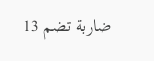ضاربة تضم 13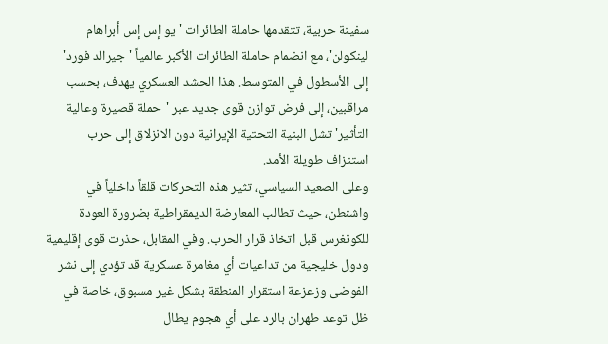سفينة حربية، تتقدمها حاملة الطائرات 'يو إس إس أبراهام لينكولن'، مع انضمام حاملة الطائرات الأكبر عالمياً 'جيرالد فورد' إلى الأسطول في المتوسط. هذا الحشد العسكري يهدف، بحسب مراقبين، إلى فرض توازن قوى جديد عبر 'حملة قصيرة وعالية التأثير' تشل البنية التحتية الإيرانية دون الانزلاق إلى حرب استنزاف طويلة الأمد.
وعلى الصعيد السياسي، تثير هذه التحركات قلقاً داخلياً في واشنطن، حيث تطالب المعارضة الديمقراطية بضرورة العودة للكونغرس قبل اتخاذ قرار الحرب. وفي المقابل، حذرت قوى إقليمية ودول خليجية من تداعيات أي مغامرة عسكرية قد تؤدي إلى نشر الفوضى وزعزعة استقرار المنطقة بشكل غير مسبوق، خاصة في ظل توعد طهران بالرد على أي هجوم يطال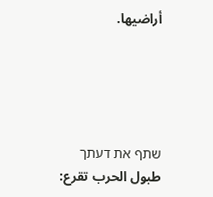أراضيها.





שתף את דעתך
طبول الحرب تقرع: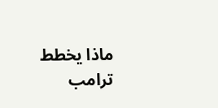ماذا يخطط ترامب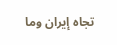تجاه إيران وما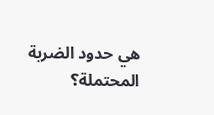هي حدود الضربة المحتملة؟